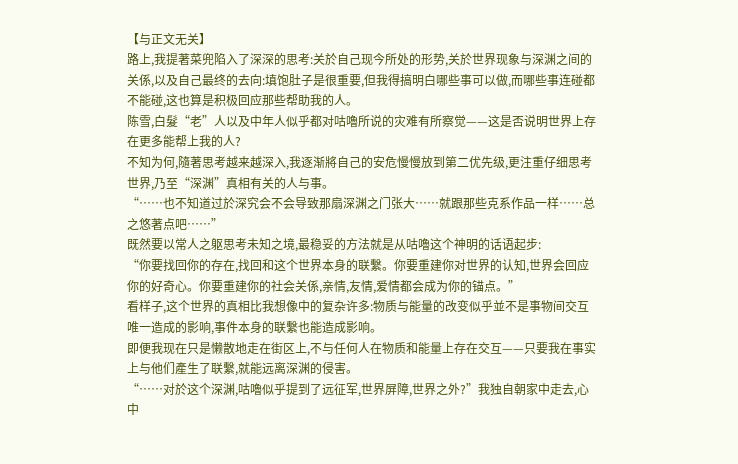【与正文无关】
路上,我提著菜兜陷入了深深的思考:关於自己现今所处的形势,关於世界现象与深渊之间的关係,以及自己最终的去向:填饱肚子是很重要,但我得搞明白哪些事可以做,而哪些事连碰都不能碰,这也算是积极回应那些帮助我的人。
陈雪,白髮“老”人以及中年人似乎都对咕嚕所说的灾难有所察觉——这是否说明世界上存在更多能帮上我的人?
不知为何,隨著思考越来越深入,我逐渐將自己的安危慢慢放到第二优先级,更注重仔细思考世界,乃至“深渊”真相有关的人与事。
“……也不知道过於深究会不会导致那扇深渊之门张大……就跟那些克系作品一样……总之悠著点吧……”
既然要以常人之躯思考未知之境,最稳妥的方法就是从咕嚕这个神明的话语起步:
“你要找回你的存在,找回和这个世界本身的联繫。你要重建你对世界的认知,世界会回应你的好奇心。你要重建你的社会关係,亲情,友情,爱情都会成为你的锚点。”
看样子,这个世界的真相比我想像中的复杂许多:物质与能量的改变似乎並不是事物间交互唯一造成的影响,事件本身的联繫也能造成影响。
即便我现在只是懒散地走在街区上,不与任何人在物质和能量上存在交互——只要我在事实上与他们產生了联繫,就能远离深渊的侵害。
“……对於这个深渊,咕嚕似乎提到了远征军,世界屏障,世界之外?”我独自朝家中走去,心中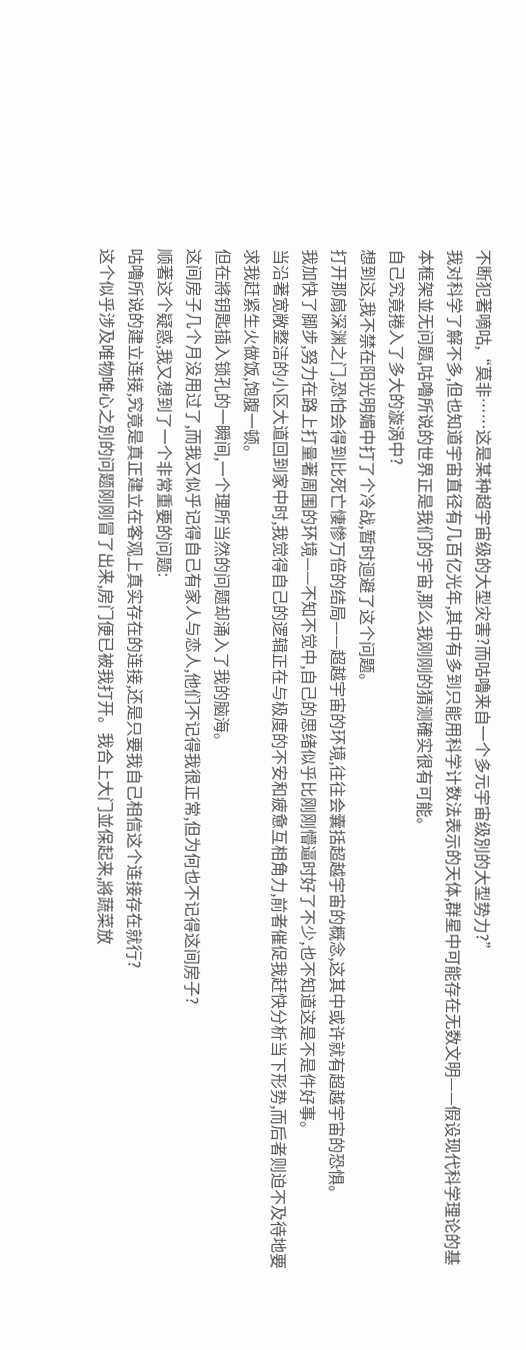不断犯著嘀咕,“莫非……这是某种超宇宙级的大型灾害?而咕嚕来自一个多元宇宙级別的大型势力?”
我对科学了解不多,但也知道宇宙直径有几百亿光年,其中有多到只能用科学计数法表示的天体,群星中可能存在无数文明——假设现代科学理论的基本框架並无问题,咕嚕所说的世界正是我们的宇宙,那么我刚刚的猜测確实很有可能。
自己究竟捲入了多大的漩涡中?
想到这,我不禁在阳光明媚中打了个冷战,暂时迴避了这个问题。
打开那扇深渊之门,恐怕会得到比死亡悽惨万倍的结局——超越宇宙的环境,往往会囊括超越宇宙的概念,这其中或许就有超越宇宙的恐惧。
我加快了脚步,努力在路上打量著周围的环境——不知不觉中,自己的思绪似乎比刚刚懵逼时好了不少,也不知道这是不是件好事。
当沿著宽敞整洁的小区大道回到家中时,我觉得自己的逻辑正在与极度的不安和疲惫互相角力,前者催促我赶快分析当下形势,而后者则迫不及待地要求我赶紧生火做饭,饱腹一顿。
但在將钥匙插入锁孔的一瞬间,一个理所当然的问题却涌入了我的脑海。
这间房子几个月没用过了,而我又似乎记得自己有家人与恋人,他们不记得我很正常,但为何也不记得这间房子?
顺著这个疑惑,我又想到了一个非常重要的问题:
咕嚕所说的建立连接,究竟是真正建立在客观上真实存在的连接,还是只要我自己相信这个连接存在就行?
这个似乎涉及唯物唯心之別的问题刚刚冒了出来,房门便已被我打开。我合上大门並保起来,將蔬菜放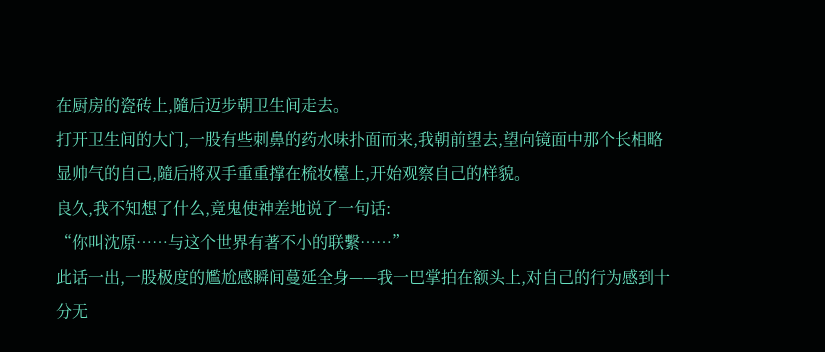在厨房的瓷砖上,隨后迈步朝卫生间走去。
打开卫生间的大门,一股有些刺鼻的药水味扑面而来,我朝前望去,望向镜面中那个长相略显帅气的自己,隨后將双手重重撑在梳妆檯上,开始观察自己的样貌。
良久,我不知想了什么,竟鬼使神差地说了一句话:
“你叫沈原……与这个世界有著不小的联繫……”
此话一出,一股极度的尷尬感瞬间蔓延全身——我一巴掌拍在额头上,对自己的行为感到十分无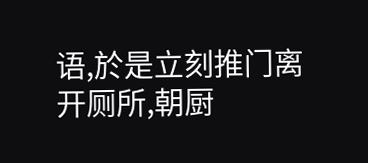语,於是立刻推门离开厕所,朝厨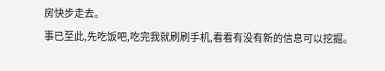房快步走去。
事已至此,先吃饭吧,吃完我就刷刷手机,看看有没有新的信息可以挖掘。